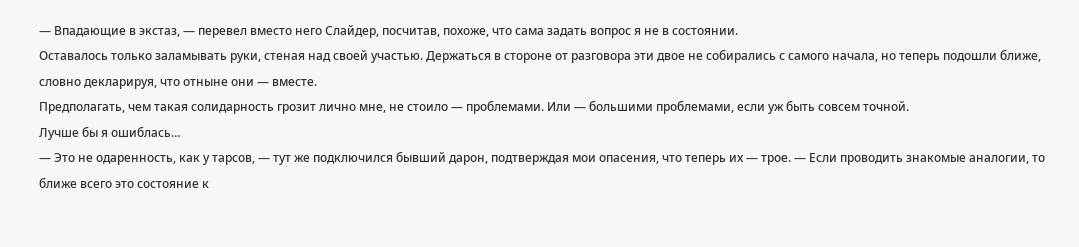— Впадающие в экстаз, — перевел вместо него Слайдер, посчитав, похоже, что сама задать вопрос я не в состоянии.
Оставалось только заламывать руки, стеная над своей участью. Держаться в стороне от разговора эти двое не собирались с самого начала, но теперь подошли ближе, словно декларируя, что отныне они — вместе.
Предполагать, чем такая солидарность грозит лично мне, не стоило — проблемами. Или — большими проблемами, если уж быть совсем точной.
Лучше бы я ошиблась…
— Это не одаренность, как у тарсов, — тут же подключился бывший дарон, подтверждая мои опасения, что теперь их — трое. — Если проводить знакомые аналогии, то ближе всего это состояние к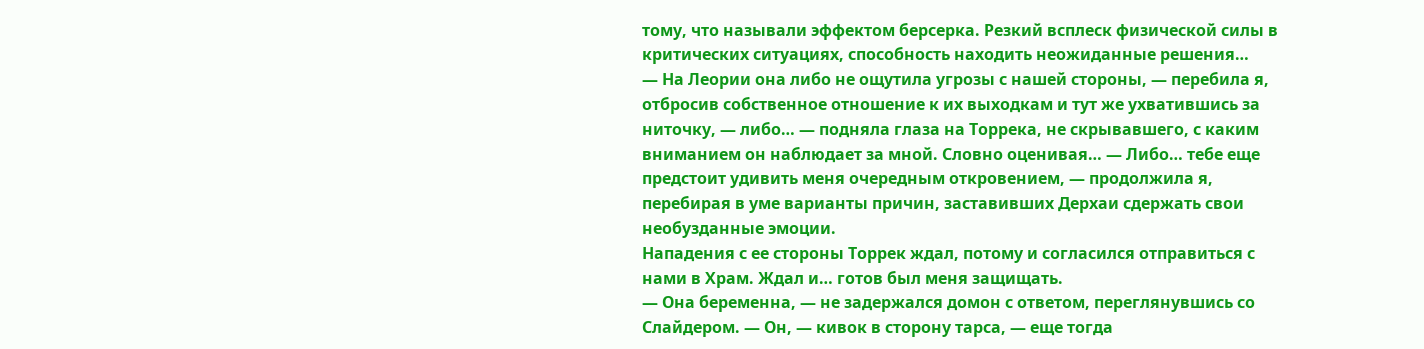тому, что называли эффектом берсерка. Резкий всплеск физической силы в критических ситуациях, способность находить неожиданные решения…
— На Леории она либо не ощутила угрозы с нашей стороны, — перебила я, отбросив собственное отношение к их выходкам и тут же ухватившись за ниточку, — либо… — подняла глаза на Торрека, не скрывавшего, с каким вниманием он наблюдает за мной. Словно оценивая… — Либо… тебе еще предстоит удивить меня очередным откровением, — продолжила я, перебирая в уме варианты причин, заставивших Дерхаи сдержать свои необузданные эмоции.
Нападения с ее стороны Торрек ждал, потому и согласился отправиться с нами в Храм. Ждал и… готов был меня защищать.
— Она беременна, — не задержался домон с ответом, переглянувшись со Слайдером. — Он, — кивок в сторону тарса, — еще тогда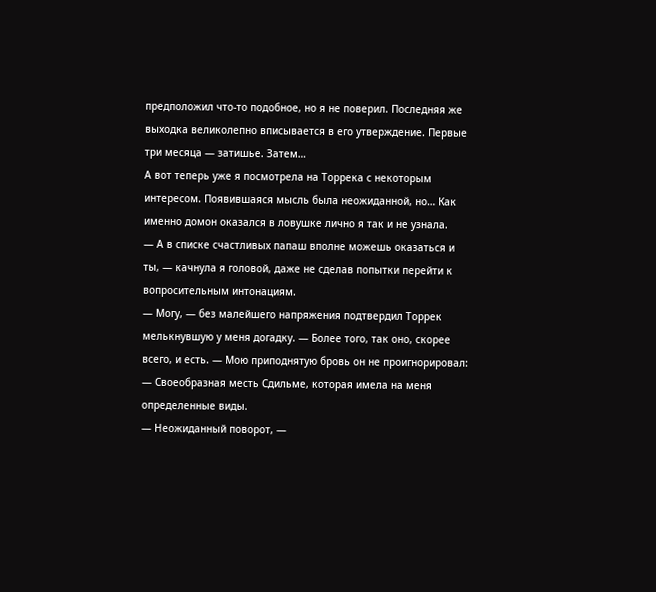предположил что-то подобное, но я не поверил. Последняя же выходка великолепно вписывается в его утверждение. Первые три месяца — затишье. Затем…
А вот теперь уже я посмотрела на Торрека с некоторым интересом. Появившаяся мысль была неожиданной, но… Как именно домон оказался в ловушке лично я так и не узнала.
— А в списке счастливых папаш вполне можешь оказаться и ты, — качнула я головой, даже не сделав попытки перейти к вопросительным интонациям.
— Могу, — без малейшего напряжения подтвердил Торрек мелькнувшую у меня догадку. — Более того, так оно, скорее всего, и есть. — Мою приподнятую бровь он не проигнорировал: — Своеобразная месть Сдильме, которая имела на меня определенные виды.
— Неожиданный поворот, —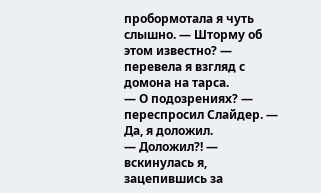пробормотала я чуть слышно. — Шторму об этом известно? — перевела я взгляд с домона на тарса.
— О подозрениях? — переспросил Слайдер. — Да, я доложил.
— Доложил?! — вскинулась я, зацепившись за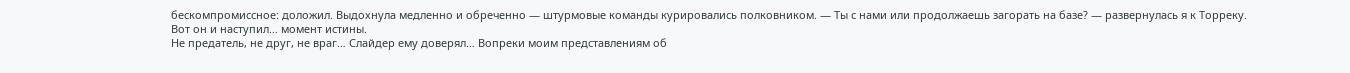бескомпромиссное: доложил. Выдохнула медленно и обреченно — штурмовые команды курировались полковником. — Ты с нами или продолжаешь загорать на базе? — развернулась я к Торреку.
Вот он и наступил… момент истины.
Не предатель, не друг, не враг… Слайдер ему доверял… Вопреки моим представлениям об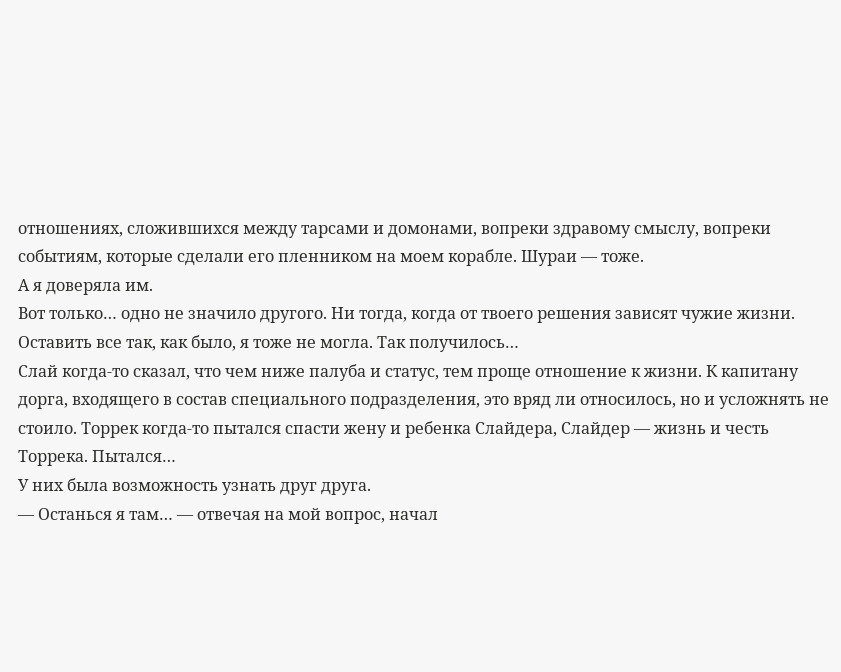отношениях, сложившихся между тарсами и домонами, вопреки здравому смыслу, вопреки событиям, которые сделали его пленником на моем корабле. Шураи — тоже.
А я доверяла им.
Вот только… одно не значило другого. Ни тогда, когда от твоего решения зависят чужие жизни.
Оставить все так, как было, я тоже не могла. Так получилось…
Слай когда-то сказал, что чем ниже палуба и статус, тем проще отношение к жизни. К капитану дорга, входящего в состав специального подразделения, это вряд ли относилось, но и усложнять не стоило. Торрек когда-то пытался спасти жену и ребенка Слайдера, Слайдер — жизнь и честь Торрека. Пытался…
У них была возможность узнать друг друга.
— Останься я там… — отвечая на мой вопрос, начал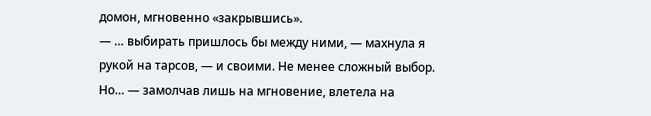домон, мгновенно «закрывшись».
— … выбирать пришлось бы между ними, — махнула я рукой на тарсов, — и своими. Не менее сложный выбор. Но… — замолчав лишь на мгновение, влетела на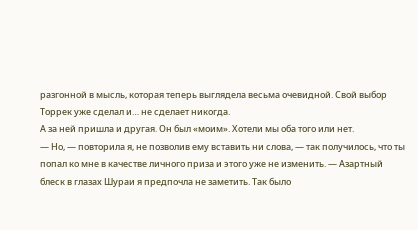разгонной в мысль, которая теперь выглядела весьма очевидной. Свой выбор Торрек уже сделал и… не сделает никогда.
А за ней пришла и другая. Он был «моим». Хотели мы оба того или нет.
— Но, — повторила я, не позволив ему вставить ни слова, — так получилось, что ты попал ко мне в качестве личного приза и этого уже не изменить. — Азартный блеск в глазах Шураи я предпочла не заметить. Так было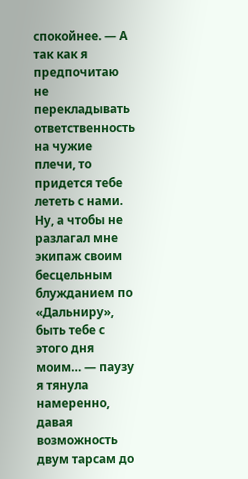спокойнее. — А так как я предпочитаю не перекладывать ответственность на чужие плечи, то придется тебе лететь с нами. Ну, а чтобы не разлагал мне экипаж своим бесцельным блужданием по «Дальниру», быть тебе с этого дня моим… — паузу я тянула намеренно, давая возможность двум тарсам до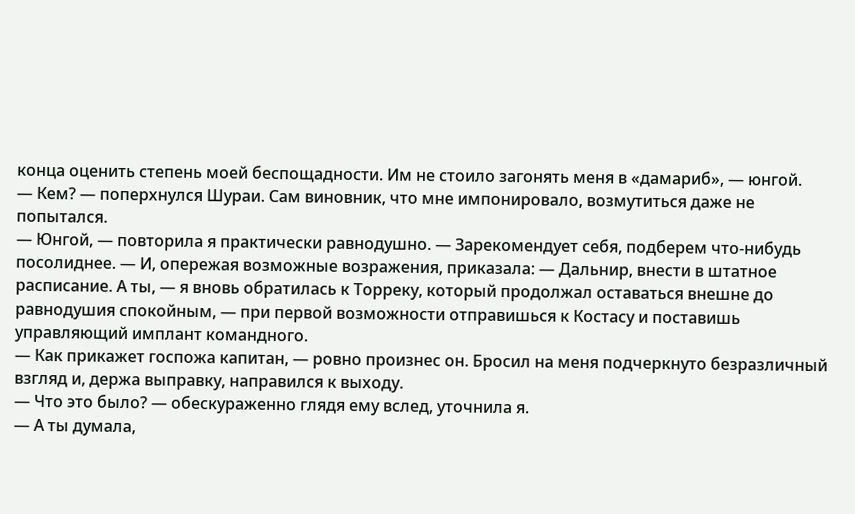конца оценить степень моей беспощадности. Им не стоило загонять меня в «дамариб», — юнгой.
— Кем? — поперхнулся Шураи. Сам виновник, что мне импонировало, возмутиться даже не попытался.
— Юнгой, — повторила я практически равнодушно. — Зарекомендует себя, подберем что-нибудь посолиднее. — И, опережая возможные возражения, приказала: — Дальнир, внести в штатное расписание. А ты, — я вновь обратилась к Торреку, который продолжал оставаться внешне до равнодушия спокойным, — при первой возможности отправишься к Костасу и поставишь управляющий имплант командного.
— Как прикажет госпожа капитан, — ровно произнес он. Бросил на меня подчеркнуто безразличный взгляд и, держа выправку, направился к выходу.
— Что это было? — обескураженно глядя ему вслед, уточнила я.
— А ты думала,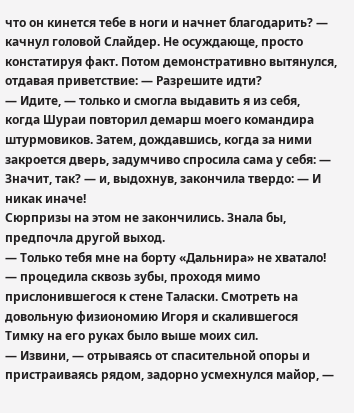что он кинется тебе в ноги и начнет благодарить? — качнул головой Слайдер. Не осуждающе, просто констатируя факт. Потом демонстративно вытянулся, отдавая приветствие: — Разрешите идти?
— Идите, — только и смогла выдавить я из себя, когда Шураи повторил демарш моего командира штурмовиков. Затем, дождавшись, когда за ними закроется дверь, задумчиво спросила сама у себя: — Значит, так? — и, выдохнув, закончила твердо: — И никак иначе!
Сюрпризы на этом не закончились. Знала бы, предпочла другой выход.
— Только тебя мне на борту «Дальнира» не хватало! — процедила сквозь зубы, проходя мимо прислонившегося к стене Таласки. Смотреть на довольную физиономию Игоря и скалившегося Тимку на его руках было выше моих сил.
— Извини, — отрываясь от спасительной опоры и пристраиваясь рядом, задорно усмехнулся майор, —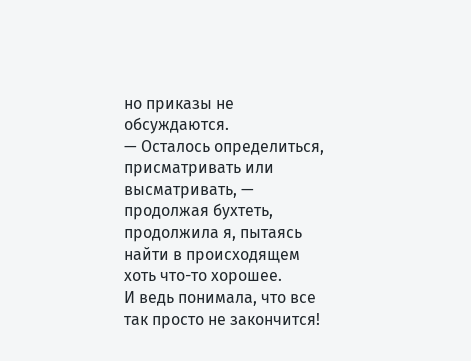но приказы не обсуждаются.
— Осталось определиться, присматривать или высматривать, — продолжая бухтеть, продолжила я, пытаясь найти в происходящем хоть что-то хорошее.
И ведь понимала, что все так просто не закончится!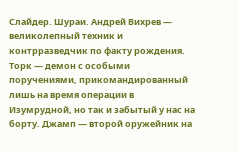Слайдер. Шураи. Андрей Вихрев — великолепный техник и контрразведчик по факту рождения. Торк — демон с особыми поручениями, прикомандированный лишь на время операции в Изумрудной, но так и забытый у нас на борту. Джамп — второй оружейник на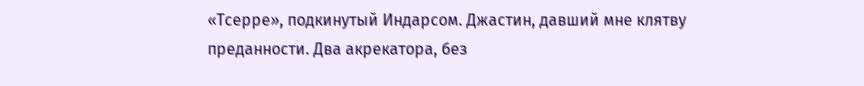«Тсерре», подкинутый Индарсом. Джастин, давший мне клятву преданности. Два акрекатора, без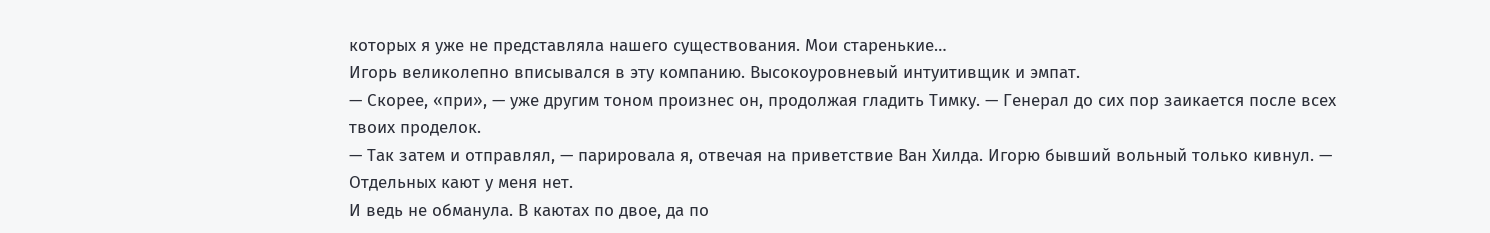которых я уже не представляла нашего существования. Мои старенькие…
Игорь великолепно вписывался в эту компанию. Высокоуровневый интуитивщик и эмпат.
— Скорее, «при», — уже другим тоном произнес он, продолжая гладить Тимку. — Генерал до сих пор заикается после всех твоих проделок.
— Так затем и отправлял, — парировала я, отвечая на приветствие Ван Хилда. Игорю бывший вольный только кивнул. — Отдельных кают у меня нет.
И ведь не обманула. В каютах по двое, да по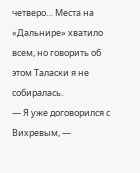четверо… Места на «Дальнире» хватило всем, но говорить об этом Таласки я не собиралась.
— Я уже договорился с Вихревым, —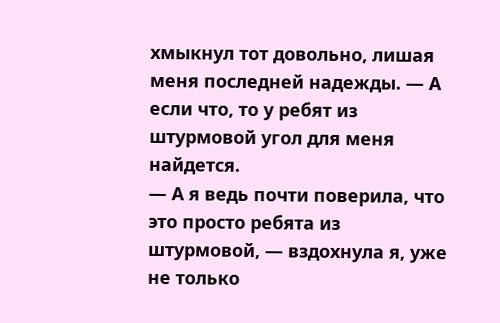хмыкнул тот довольно, лишая меня последней надежды. — А если что, то у ребят из штурмовой угол для меня найдется.
— А я ведь почти поверила, что это просто ребята из штурмовой, — вздохнула я, уже не только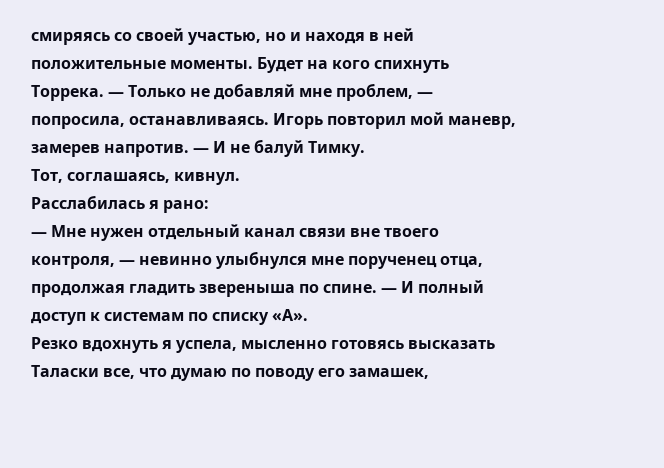смиряясь со своей участью, но и находя в ней положительные моменты. Будет на кого спихнуть Торрека. — Только не добавляй мне проблем, — попросила, останавливаясь. Игорь повторил мой маневр, замерев напротив. — И не балуй Тимку.
Тот, соглашаясь, кивнул.
Расслабилась я рано:
— Мне нужен отдельный канал связи вне твоего контроля, — невинно улыбнулся мне порученец отца, продолжая гладить звереныша по спине. — И полный доступ к системам по списку «А».
Резко вдохнуть я успела, мысленно готовясь высказать Таласки все, что думаю по поводу его замашек,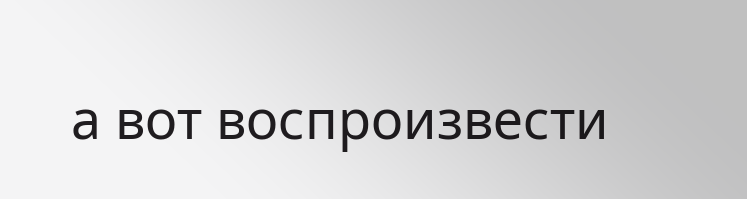а вот воспроизвести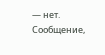— нет. Сообщение,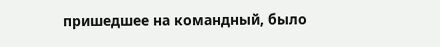пришедшее на командный, было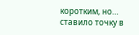коротким, но… ставило точку в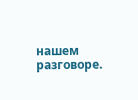нашем разговоре.